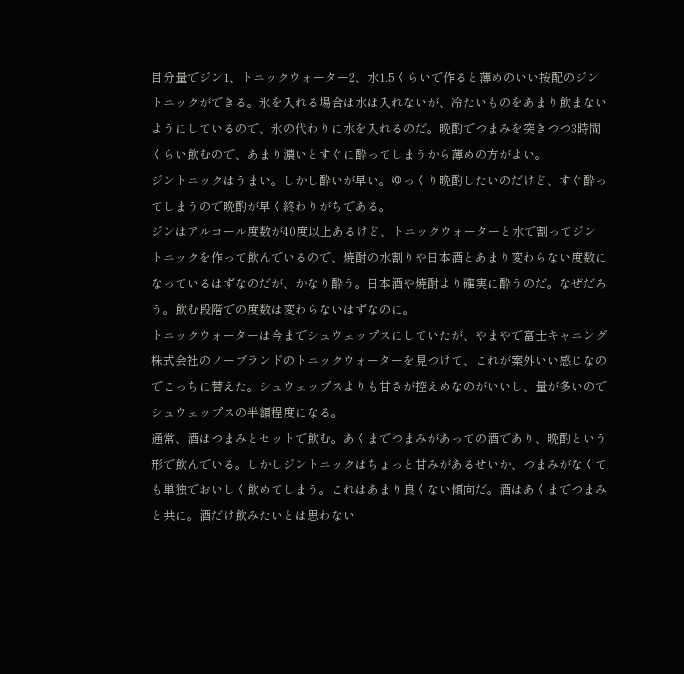目分量でジン1、トニックウォーター2、水1.5くらいで作ると薄めのいい按配のジントニックができる。氷を入れる場合は水は入れないが、冷たいものをあまり飲まないようにしているので、氷の代わりに水を入れるのだ。晩酌でつまみを突きつつ3時間くらい飲むので、あまり濃いとすぐに酔ってしまうから薄めの方がよい。
ジントニックはうまい。しかし酔いが早い。ゆっくり晩酌したいのだけど、すぐ酔ってしまうので晩酌が早く終わりがちである。
ジンはアルコール度数が40度以上あるけど、トニックウォーターと水で割ってジントニックを作って飲んでいるので、焼酎の水割りや日本酒とあまり変わらない度数になっているはずなのだが、かなり酔う。日本酒や焼酎より確実に酔うのだ。なぜだろう。飲む段階での度数は変わらないはずなのに。
トニックウォーターは今までシュウェップスにしていたが、やまやで富士キャニング株式会社のノーブランドのトニックウォーターを見つけて、これが案外いい感じなのでこっちに替えた。シュウェップスよりも甘さが控えめなのがいいし、量が多いのでシュウェップスの半額程度になる。
通常、酒はつまみとセットで飲む。あくまでつまみがあっての酒であり、晩酌という形で飲んでいる。しかしジントニックはちょっと甘みがあるせいか、つまみがなくても単独でおいしく飲めてしまう。これはあまり良くない傾向だ。酒はあくまでつまみと共に。酒だけ飲みたいとは思わない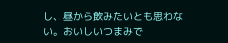し、昼から飲みたいとも思わない。おいしいつまみで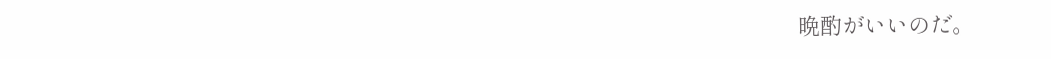晩酌がいいのだ。